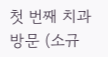첫 번째 치과 방문 (소규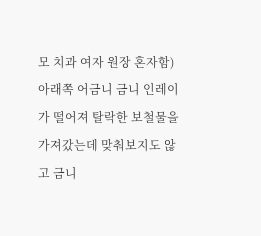모 치과 여자 원장 혼자함)
아래쪽 어금니 금니 인레이가 떨어져 탈락한 보철물을 가져갔는데 맞춰보지도 않고 금니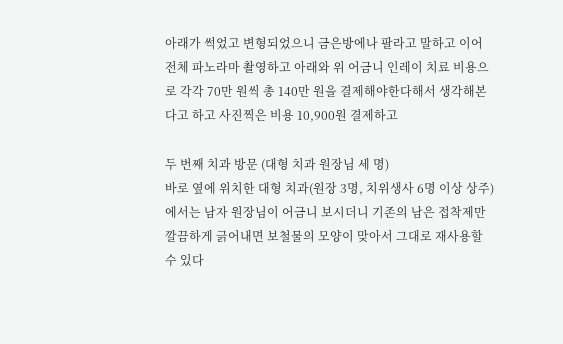아래가 썩었고 변형되었으니 금은방에나 팔라고 말하고 이어 전체 파노라마 촬영하고 아래와 위 어금니 인레이 치료 비용으로 각각 70만 원씩 총 140만 원을 결제해야한다해서 생각해본다고 하고 사진찍은 비용 10,900원 결제하고

두 번째 치과 방문 (대형 치과 원장님 세 명)
바로 옆에 위치한 대형 치과(원장 3명, 치위생사 6명 이상 상주)에서는 남자 원장님이 어금니 보시더니 기존의 남은 접착제만 깔끔하게 긁어내면 보철물의 모양이 맞아서 그대로 재사용할 수 있다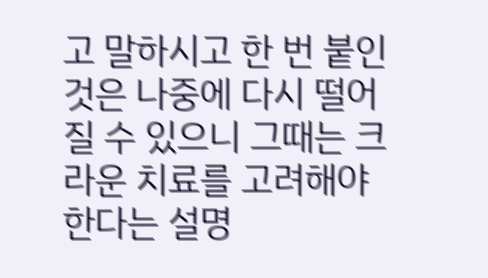고 말하시고 한 번 붙인 것은 나중에 다시 떨어질 수 있으니 그때는 크라운 치료를 고려해야 한다는 설명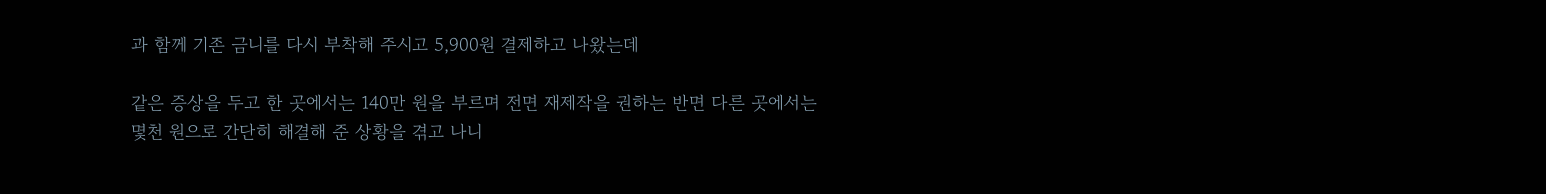과 함께 기존 금니를 다시 부착해 주시고 5,900원 결제하고 나왔는데

같은 증상을 두고 한 곳에서는 140만 원을 부르며 전면 재제작을 권하는 반면 다른 곳에서는 몇천 원으로 간단히 해결해 준 상황을 겪고 나니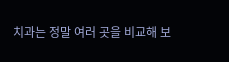치과는 정말 여러 곳을 비교해 보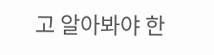고 알아봐야 한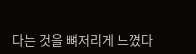다는 것을 뼈저리게 느꼈다